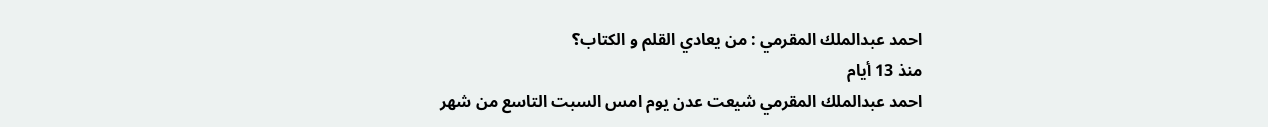احمد عبدالملك المقرمي : من يعادي القلم و الكتاب؟
منذ 13 أيام
احمد عبدالملك المقرمي شيعت عدن يوم امس السبت التاسع من شهر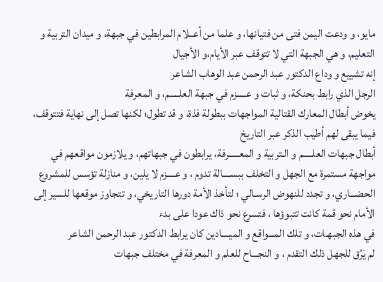مايو، و ودعت اليمن فتى من فتيانها، و علما من أعــلام المرابطين في جبهة، و ميدان التربية و التعليم، و هي الجبهة التي لا تتوقف عبر الأيام،و الأجيال
إنه تشييع و وداع الدكتور عبد الرحمن عبد الوهاب الشاعر
الرجل الذي رابط بحنكة، و ثبات و عـــــزم في جبهة العلـــــم، و المعرفة
يخوض أبطال المعارك القتالية المواجهات ببطولة فذة، و قد تطول؛ لكنها تصل إلى نهاية فتتوقف، فيما يبقى لهم أطيب الذكر عبر التاريخ
أبطال جبهات العلـــــم و الـتربية و المعـــــرفة، يرابطون في جبهاتهم، و يلازمون مواقعهم في مواجهة مستمرة مع الجهل و التخلف ببســــالة تدوم ، و عــــزم لا يلين، و منازلة تؤسس للمشروع الحضـــاري، و تجدد للنهوض الرسـالي ؛ لتأخذ الأمة دورها التاريخي، و تتجاوز موقعها للسير إلى الأمام نحو قمة كانت تتبوؤها ، فتسرع نحو ذاك عودا على بدء
في هذه الجبهـات، و تلك المـــواقع و الميــــادين كان يرابط الدكتور عبد الرحمن الشاعر
لم يَرُق للجهل ذلك التقدم ، و النجـــاح للعلم و المعرفة في مختلف جبهات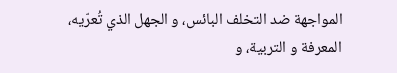المواجهة ضد التخلف البائس، و الجهل الذي تُعرّيه، المعرفة و التربية، و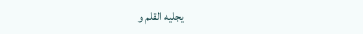يجليه القلم و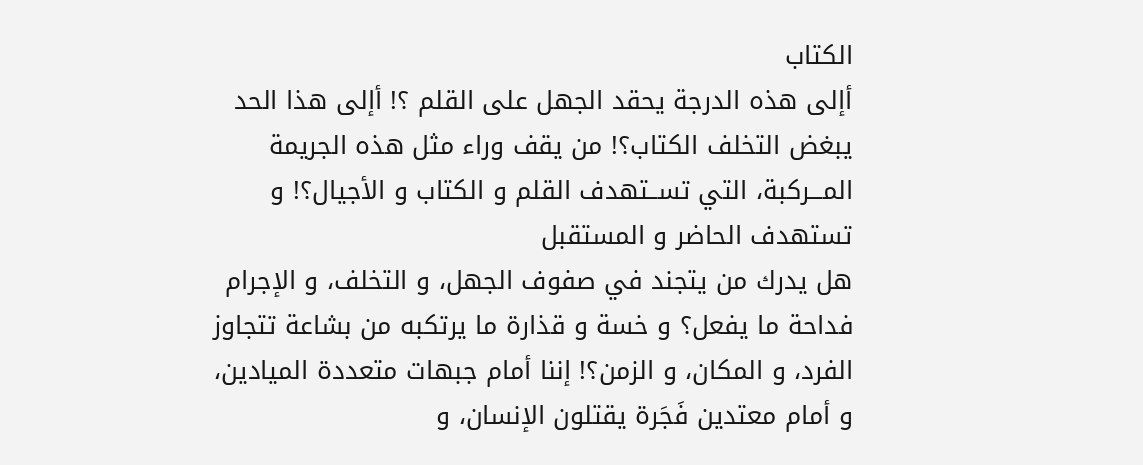الكتاب
أإلى هذه الدرجة يحقد الجهل على القلم ؟! أإلى هذا الحد يبغض التخلف الكتاب؟! من يقف وراء مثل هذه الجريمة المـــركبة، التي تســتهدف القلم و الكتاب و الأجيال؟! و تستهدف الحاضر و المستقبل
هل يدرك من يتجند في صفوف الجهل، و التخلف، و الإجرام فداحة ما يفعل؟ و خسة و قذارة ما يرتكبه من بشاعة تتجاوز الفرد، و المكان، و الزمن؟! إننا أمام جبهات متعددة الميادين، و أمام معتدين فَجَرة يقتلون الإنسان، و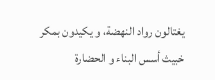يغتالون رواد النهضة، و يكيدون بمكر خبيث أسس البناء و الحضارة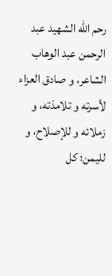رحم الله الشهيد عبد الرحمن عبد الوهاب الشاعر، و صادق العزاء لأسرته و تلامذته، و زملائه و للإصلاح، و لليمن؛ كل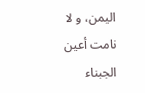اليمن، و لا نامت أعين الجبناء